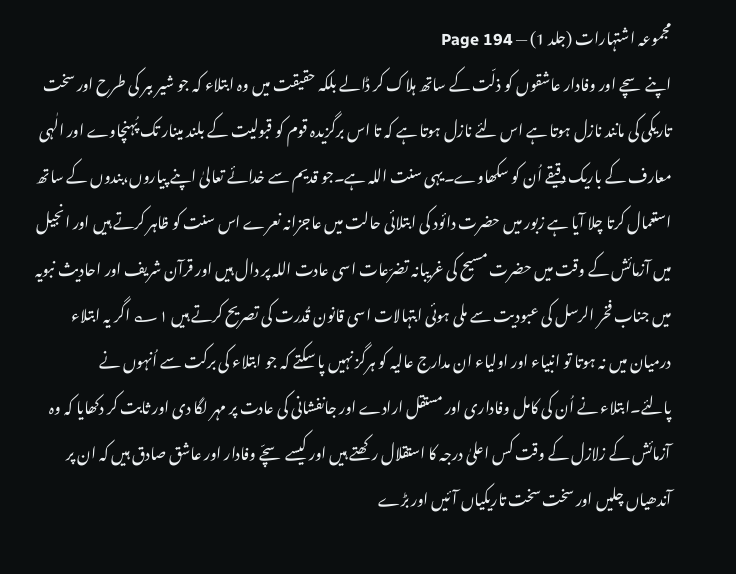مجموعہ اشتہارات (جلد 1) — Page 194
اپنے سچے اور وفادار عاشقوں کو ذلّت کے ساتھ ہلاک کر ڈالے بلکہ حقیقت میں وہ ابتلاء کہ جو شیر ببر کی طرح اور سخت تاریکی کی مانند نازل ہوتا ہے اس لئے نازل ہوتا ہے کہ تا اس برگزیدہ قوم کو قبولیت کے بلند مینار تک پُہنچاوے اور الٰہی معارف کے باریک دقیقے اُن کو سکھاوے۔یہی سنت اللہ ہے۔جو قدیم سے خدائے تعالیٰ اپنے پیاروں،بندوں کے ساتھ استعمال کرتا چلا آیا ہے زبور میں حضرت دائود کی ابتلائی حالت میں عاجزانہ نعرے اس سنت کو ظاہر کرتے ہیں اور انجیل میں آزمائش کے وقت میں حضرت مسیح کی غریبانہ تضرّعات اسی عادت اللہ پر دال ہیں اور قرآن شریف اور احادیث نبویہ میں جناب فخر الرسل کی عبودیت سے ملی ہوئی ابتہالات اسی قانون قُدرت کی تصریح کرتے ہیں ۱؎ اگر یہ ابتلاء درمیان میں نہ ہوتا تو انبیاء اور اولیاء ان مدارج عالیہ کو ہرگز نہیں پا سکتے کہ جو ابتلاء کی برکت سے اُنہوں نے پالئے۔ابتلاء نے اُن کی کامل وفاداری اور مستقل ارادے اور جانفشانی کی عادت پر مہر لگا دی اور ثابت کر دکھایا کہ وہ آزمائش کے زلازل کے وقت کس اعلیٰ درجہ کا استقلال رکھتے ہیں اور کیسے سچّے وفادار اور عاشق صادق ہیں کہ ان پر آندھیاں چلیں اور سخت سخت تاریکیاں آئیں اور بڑے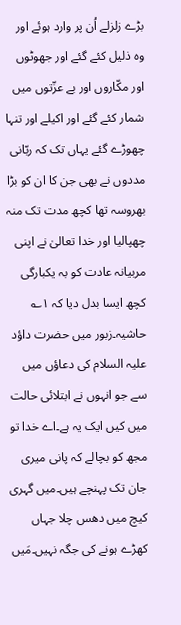بڑے زلزلے اُن پر وارد ہوئے اور وہ ذلیل کئے گئے اور جھوٹوں اور مکّاروں اور بے عزّتوں میں شمار کئے گئے اور اکیلے اور تنہا چھوڑے گئے یہاں تک کہ ربّانی مددوں نے بھی جن کا ان کو بڑا بھروسہ تھا کچھ مدت تک منہ چھپالیا اور خدا تعالیٰ نے اپنی مربیانہ عادت کو بہ یکبارگی کچھ ایسا بدل دیا کہ ۱؎ حاشیہ۔زبور میں حضرت داؤد علیہ السلام کی دعاؤں میں سے جو انہوں نے ابتلائی حالت میں کیں ایک یہ ہے۔اے خدا تو مجھ کو بچالے کہ پانی میری جان تک پہنچے ہیں۔میں گہری کیچ میں دھس چلا جہاں کھڑے ہونے کی جگہ نہیں۔مَیں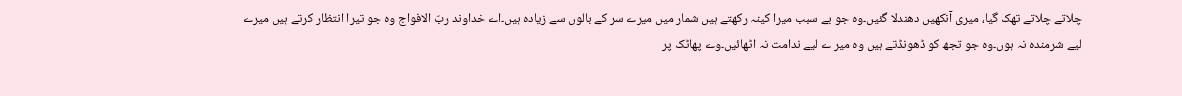چلاتے چلاتے تھک گیا، میری آنکھیں دھندلا گئیں۔وہ جو بے سبب میرا کینہ رکھتے ہیں شمار میں میرے سر کے بالوں سے زیادہ ہیں۔اے خداوند ربّ الافواج وہ جو تیرا انتظار کرتے ہیں میرے لیے شرمندہ نہ ہوں۔وہ جو تجھ کو ڈھونڈتے ہیں وہ میر ے لیے ندامت نہ اٹھائیں۔وے پھاٹک پر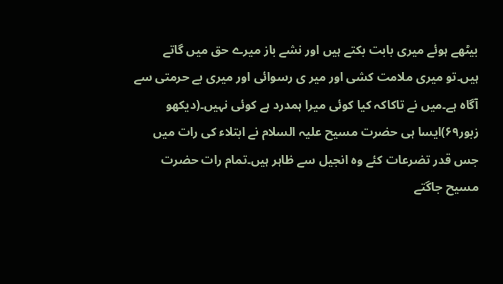بیٹھے ہوئے میری بابت بکتے ہیں اور نشے باز میرے حق میں گاتے ہیں۔تو میری ملامت کشی اور میر ی رسوائی اور میری بے حرمتی سے آگاہ ہے۔میں نے تاکاکہ کیا کوئی میرا ہمدرد ہے کوئی نہیں۔(دیکھو زبور۶۹)ایسا ہی حضرت مسیح علیہ السلام نے ابتلاء کی رات میں جس قدر تضرعات کئے وہ انجیل سے ظاہر ہیں۔تمام رات حضرت مسیح جاگتے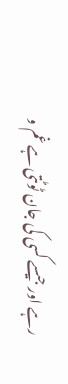رہے اور جیسے کسی کی جان ٹوٹتی ہے غم و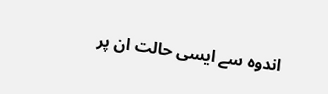اندوہ سے ایسی حالت ان پر